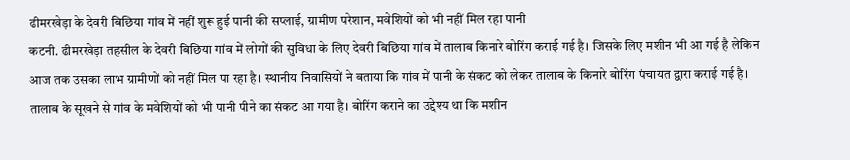ढीमरखेड़ा के देवरी बिछिया गांव में नहीं शुरू हुई पानी की सप्लाई, ग्रामीण परेशान, मवेशियों को भी नहीं मिल रहा पानी
कटनी. ढीमरखेड़ा तहसील के देवरी बिछिया गांव में लोगों की सुविधा के लिए देवरी बिछिया गांव में तालाब किनारे बोरिंग कराई गई है। जिसके लिए मशीन भी आ गई है लेकिन आज तक उसका लाभ ग्रामीणों को नहीं मिल पा रहा है। स्थानीय निवासियों ने बताया कि गांव में पानी के संकट को लेकर तालाब के किनारे बोरिंग पंचायत द्वारा कराई गई है। तालाब के सूखने से गांव के मवेशियों को भी पानी पीने का संकट आ गया है। बोरिंग कराने का उद्देश्य था कि मशीन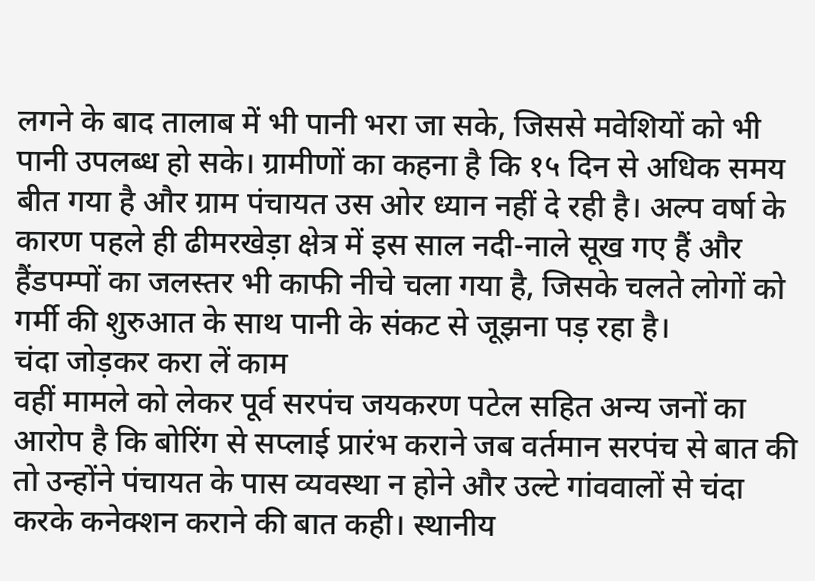लगने के बाद तालाब में भी पानी भरा जा सके, जिससे मवेशियों को भी पानी उपलब्ध हो सके। ग्रामीणों का कहना है कि १५ दिन से अधिक समय बीत गया है और ग्राम पंचायत उस ओर ध्यान नहीं दे रही है। अल्प वर्षा के कारण पहले ही ढीमरखेड़ा क्षेत्र में इस साल नदी-नाले सूख गए हैं और हैंडपम्पों का जलस्तर भी काफी नीचे चला गया है, जिसके चलते लोगों को गर्मी की शुरुआत के साथ पानी के संकट से जूझना पड़ रहा है।
चंदा जोड़कर करा लें काम
वहीं मामले को लेकर पूर्व सरपंच जयकरण पटेल सहित अन्य जनों का आरोप है कि बोरिंग से सप्लाई प्रारंभ कराने जब वर्तमान सरपंच से बात की तो उन्होंने पंचायत के पास व्यवस्था न होने और उल्टे गांववालों से चंदा करके कनेक्शन कराने की बात कही। स्थानीय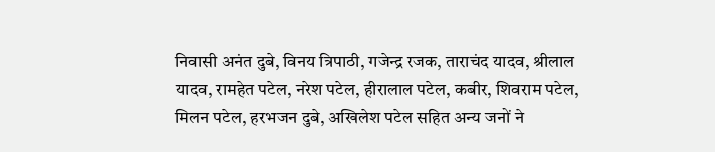निवासी अनंत दुबे, विनय त्रिपाठी, गजेन्द्र रजक, ताराचंद यादव, श्रीलाल यादव, रामहेत पटेल, नरेश पटेल, हीरालाल पटेल, कबीर, शिवराम पटेल, मिलन पटेल, हरभजन दुबे, अखिलेश पटेल सहित अन्य जनों ने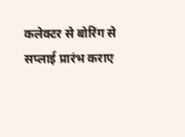कलेक्टर से बोरिंग से सप्लाई प्रारंभ कराए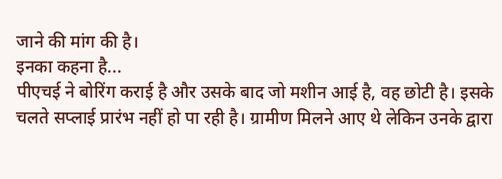जाने की मांग की है।
इनका कहना है...
पीएचई ने बोरिंग कराई है और उसके बाद जो मशीन आई है, वह छोटी है। इसके चलते सप्लाई प्रारंभ नहीं हो पा रही है। ग्रामीण मिलने आए थे लेकिन उनके द्वारा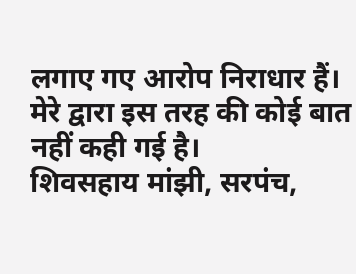लगाए गए आरोप निराधार हैं। मेरे द्वारा इस तरह की कोई बात नहीं कही गई है।
शिवसहाय मांझी, सरपंच,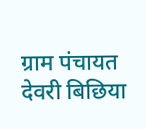ग्राम पंचायत देवरी बिछिया